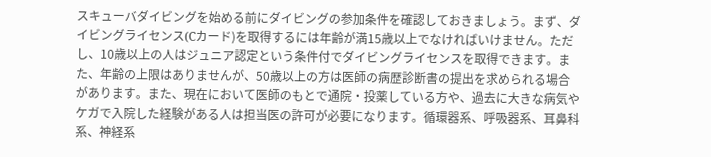スキューバダイビングを始める前にダイビングの参加条件を確認しておきましょう。まず、ダイビングライセンス(Cカード)を取得するには年齢が満15歳以上でなければいけません。ただし、10歳以上の人はジュニア認定という条件付でダイビングライセンスを取得できます。また、年齢の上限はありませんが、50歳以上の方は医師の病歴診断書の提出を求められる場合があります。また、現在において医師のもとで通院・投薬している方や、過去に大きな病気やケガで入院した経験がある人は担当医の許可が必要になります。循環器系、呼吸器系、耳鼻科系、神経系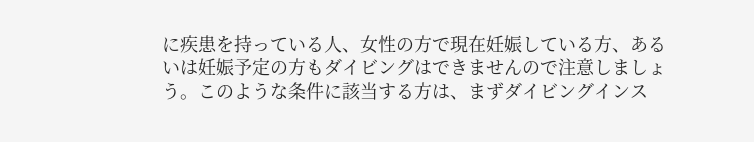に疾患を持っている人、女性の方で現在妊娠している方、あるいは妊娠予定の方もダイビングはできませんので注意しましょう。このような条件に該当する方は、まずダイビングインス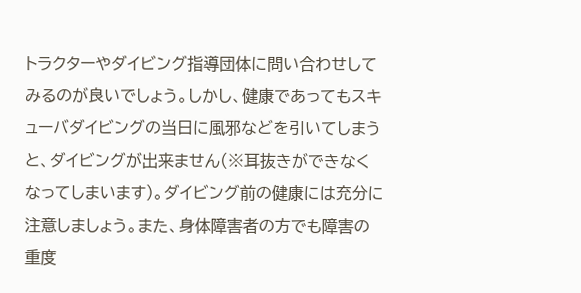トラクターやダイビング指導団体に問い合わせしてみるのが良いでしょう。しかし、健康であってもスキューバダイビングの当日に風邪などを引いてしまうと、ダイビングが出来ません(※耳抜きができなくなってしまいます)。ダイビング前の健康には充分に注意しましょう。また、身体障害者の方でも障害の重度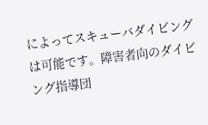によってスキューバダイビングは可能です。障害者向のダイビング指導団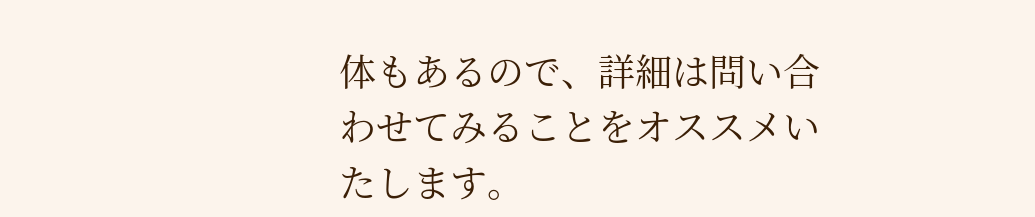体もあるので、詳細は問い合わせてみることをオススメいたします。